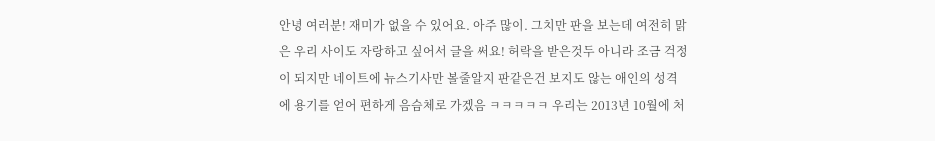안녕 여러분! 재미가 없을 수 있어요. 아주 많이. 그치만 판을 보는데 여전히 맑은 우리 사이도 자랑하고 싶어서 글을 써요! 허락을 받은것두 아니라 조금 걱정이 되지만 네이트에 뉴스기사만 볼줄알지 판같은건 보지도 않는 애인의 성격에 용기를 얻어 편하게 음슴체로 가겠음 ㅋㅋㅋㅋㅋ 우리는 2013년 10월에 처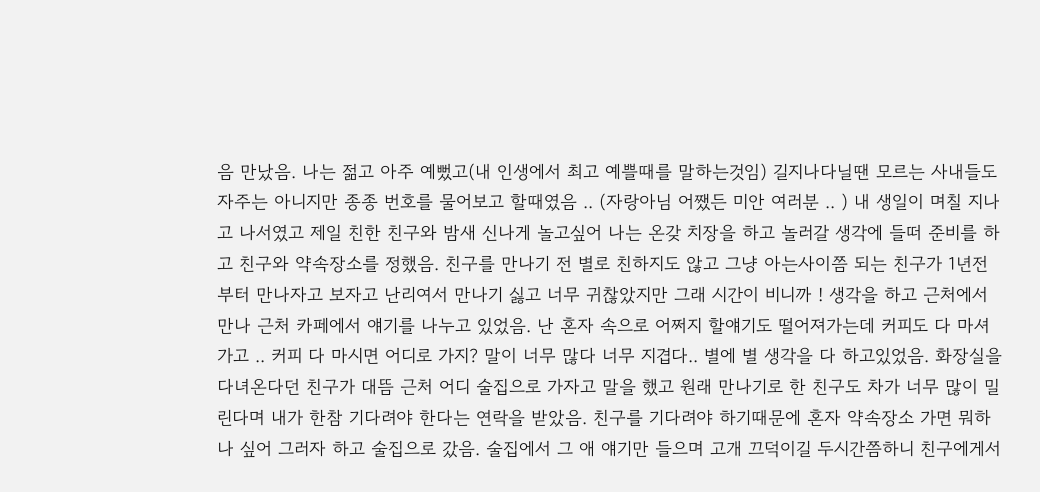음 만났음. 나는 젊고 아주 예뻤고(내 인생에서 최고 예쁠때를 말하는것임) 길지나다닐땐 모르는 사내들도 자주는 아니지만 종종 번호를 물어보고 할때였음 .. (자랑아님 어쨌든 미안 여러분 .. ) 내 생일이 며칠 지나고 나서였고 제일 친한 친구와 밤새 신나게 놀고싶어 나는 온갖 치장을 하고 놀러갈 생각에 들떠 준비를 하고 친구와 약속장소를 정했음. 친구를 만나기 전 별로 친하지도 않고 그냥 아는사이쯤 되는 친구가 1년전부터 만나자고 보자고 난리여서 만나기 싫고 너무 귀찮았지만 그래 시간이 비니까 ! 생각을 하고 근처에서 만나 근처 카페에서 얘기를 나누고 있었음. 난 혼자 속으로 어쩌지 할얘기도 떨어져가는데 커피도 다 마셔가고 .. 커피 다 마시면 어디로 가지? 말이 너무 많다 너무 지겹다.. 별에 별 생각을 다 하고있었음. 화장실을 다녀온다던 친구가 대뜸 근처 어디 술집으로 가자고 말을 했고 원래 만나기로 한 친구도 차가 너무 많이 밀린다며 내가 한참 기다려야 한다는 연락을 받았음. 친구를 기다려야 하기때문에 혼자 약속장소 가면 뭐하나 싶어 그러자 하고 술집으로 갔음. 술집에서 그 애 얘기만 들으며 고개 끄덕이길 두시간쯤하니 친구에게서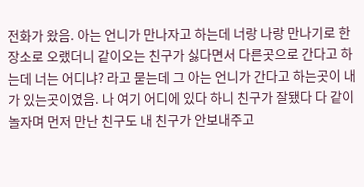전화가 왔음. 아는 언니가 만나자고 하는데 너랑 나랑 만나기로 한 장소로 오랬더니 같이오는 친구가 싫다면서 다른곳으로 간다고 하는데 너는 어디냐? 라고 묻는데 그 아는 언니가 간다고 하는곳이 내가 있는곳이였음. 나 여기 어디에 있다 하니 친구가 잘됐다 다 같이 놀자며 먼저 만난 친구도 내 친구가 안보내주고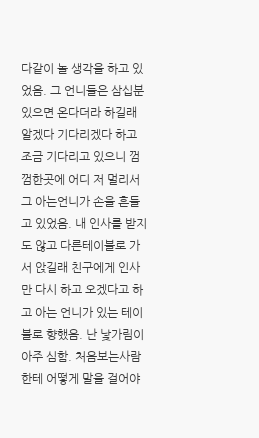다같이 놀 생각을 하고 있었음. 그 언니들은 삼십분 있으면 온다더라 하길래 알겠다 기다리겠다 하고 조금 기다리고 있으니 껌껌한곳에 어디 저 멀리서 그 아는언니가 손을 흔들고 있었음. 내 인사를 받지도 않고 다른테이블로 가서 앉길래 친구에게 인사만 다시 하고 오겠다고 하고 아는 언니가 있는 테이블로 향했음. 난 낯가림이 아주 심함. 처음보는사람한테 어떻게 말을 걸어야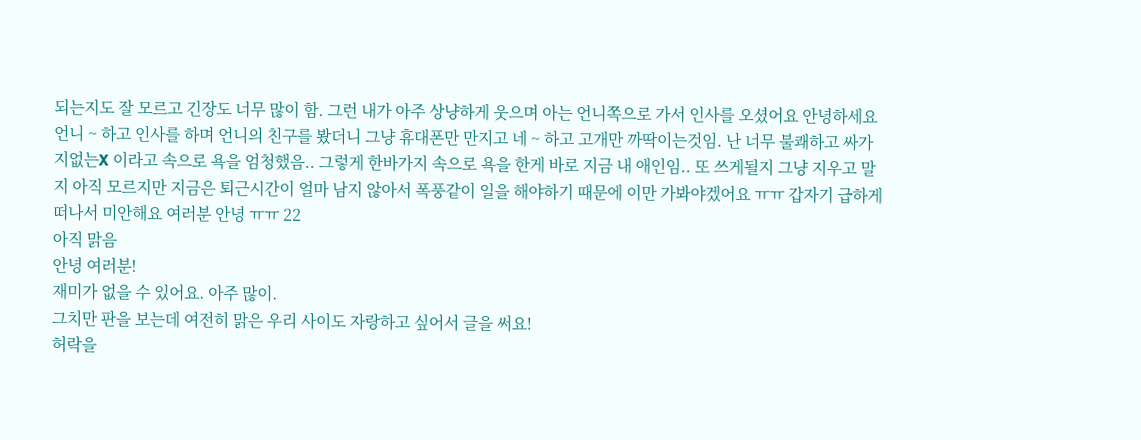되는지도 잘 모르고 긴장도 너무 많이 함. 그런 내가 아주 상냥하게 웃으며 아는 언니쪽으로 가서 인사를 오셨어요 안녕하세요 언니 ~ 하고 인사를 하며 언니의 친구를 봤더니 그냥 휴대폰만 만지고 네 ~ 하고 고개만 까딱이는것임. 난 너무 불쾌하고 싸가지없는X 이라고 속으로 욕을 엄청했음.. 그렇게 한바가지 속으로 욕을 한게 바로 지금 내 애인임.. 또 쓰게될지 그냥 지우고 말지 아직 모르지만 지금은 퇴근시간이 얼마 남지 않아서 폭풍같이 일을 해야하기 때문에 이만 가봐야겠어요 ㅠㅠ 갑자기 급하게 떠나서 미안해요 여러분 안녕 ㅠㅠ 22
아직 맑음
안녕 여러분!
재미가 없을 수 있어요. 아주 많이.
그치만 판을 보는데 여전히 맑은 우리 사이도 자랑하고 싶어서 글을 써요!
허락을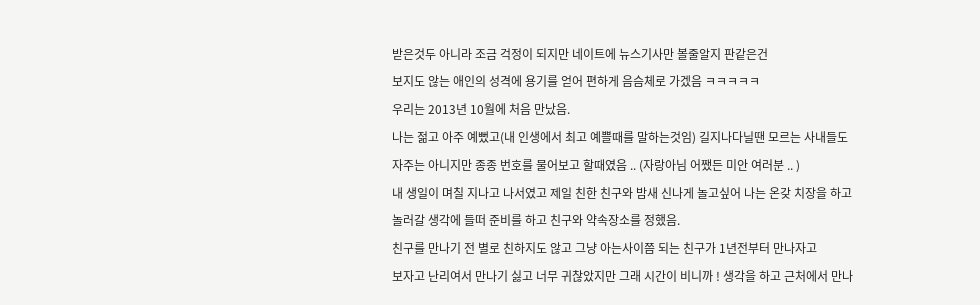받은것두 아니라 조금 걱정이 되지만 네이트에 뉴스기사만 볼줄알지 판같은건
보지도 않는 애인의 성격에 용기를 얻어 편하게 음슴체로 가겠음 ㅋㅋㅋㅋㅋ
우리는 2013년 10월에 처음 만났음.
나는 젊고 아주 예뻤고(내 인생에서 최고 예쁠때를 말하는것임) 길지나다닐땐 모르는 사내들도
자주는 아니지만 종종 번호를 물어보고 할때였음 .. (자랑아님 어쨌든 미안 여러분 .. )
내 생일이 며칠 지나고 나서였고 제일 친한 친구와 밤새 신나게 놀고싶어 나는 온갖 치장을 하고
놀러갈 생각에 들떠 준비를 하고 친구와 약속장소를 정했음.
친구를 만나기 전 별로 친하지도 않고 그냥 아는사이쯤 되는 친구가 1년전부터 만나자고
보자고 난리여서 만나기 싫고 너무 귀찮았지만 그래 시간이 비니까 ! 생각을 하고 근처에서 만나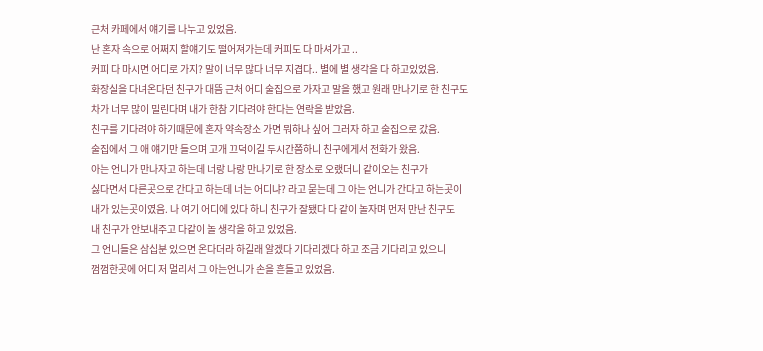근처 카페에서 얘기를 나누고 있었음.
난 혼자 속으로 어쩌지 할얘기도 떨어져가는데 커피도 다 마셔가고 ..
커피 다 마시면 어디로 가지? 말이 너무 많다 너무 지겹다.. 별에 별 생각을 다 하고있었음.
화장실을 다녀온다던 친구가 대뜸 근처 어디 술집으로 가자고 말을 했고 원래 만나기로 한 친구도
차가 너무 많이 밀린다며 내가 한참 기다려야 한다는 연락을 받았음.
친구를 기다려야 하기때문에 혼자 약속장소 가면 뭐하나 싶어 그러자 하고 술집으로 갔음.
술집에서 그 애 얘기만 들으며 고개 끄덕이길 두시간쯤하니 친구에게서 전화가 왔음.
아는 언니가 만나자고 하는데 너랑 나랑 만나기로 한 장소로 오랬더니 같이오는 친구가
싫다면서 다른곳으로 간다고 하는데 너는 어디냐? 라고 묻는데 그 아는 언니가 간다고 하는곳이
내가 있는곳이였음. 나 여기 어디에 있다 하니 친구가 잘됐다 다 같이 놀자며 먼저 만난 친구도
내 친구가 안보내주고 다같이 놀 생각을 하고 있었음.
그 언니들은 삼십분 있으면 온다더라 하길래 알겠다 기다리겠다 하고 조금 기다리고 있으니
껌껌한곳에 어디 저 멀리서 그 아는언니가 손을 흔들고 있었음.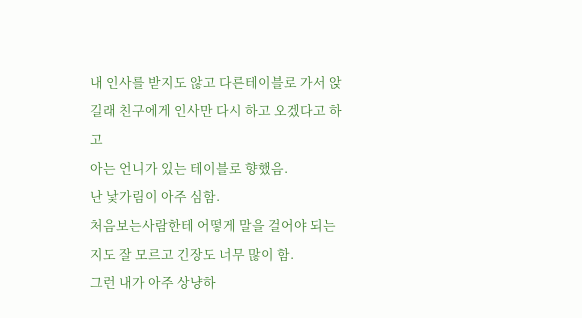내 인사를 받지도 않고 다른테이블로 가서 앉길래 친구에게 인사만 다시 하고 오겠다고 하고
아는 언니가 있는 테이블로 향했음.
난 낯가림이 아주 심함.
처음보는사람한테 어떻게 말을 걸어야 되는지도 잘 모르고 긴장도 너무 많이 함.
그런 내가 아주 상냥하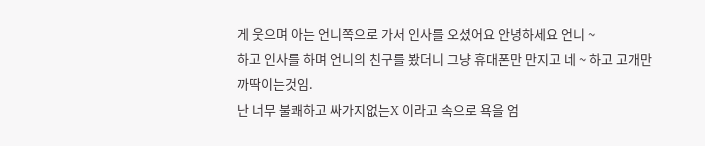게 웃으며 아는 언니쪽으로 가서 인사를 오셨어요 안녕하세요 언니 ~
하고 인사를 하며 언니의 친구를 봤더니 그냥 휴대폰만 만지고 네 ~ 하고 고개만 까딱이는것임.
난 너무 불쾌하고 싸가지없는X 이라고 속으로 욕을 엄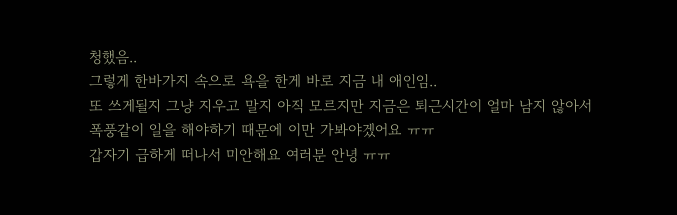청했음..
그렇게 한바가지 속으로 욕을 한게 바로 지금 내 애인임..
또 쓰게될지 그냥 지우고 말지 아직 모르지만 지금은 퇴근시간이 얼마 남지 않아서
폭풍같이 일을 해야하기 때문에 이만 가봐야겠어요 ㅠㅠ
갑자기 급하게 떠나서 미안해요 여러분 안녕 ㅠㅠ